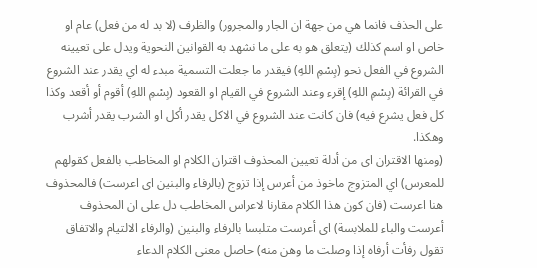على الحذف فانما هي من جهة ان الجار والمجرور) والظرف (لا بد له من فعل) عام او خاص او اسم كذلك (يتعلق هو به على ما نشهد به القوانين النحوية ويدل على تعيينه الشروع في الفعل نحو (بِسْمِ اللهِ) فيقدر ما جعلت التسمية مبدء له اي يقدر عند الشروع في القرائة (بِسْمِ اللهِ) إقرء وعند الشروع في القيام او القعود (بِسْمِ اللهِ) أقوم أو أقعد وكذا كل فعل يشرع فيه) فان كانت عند الشروع في الاكل يقدر أكل او الشرب يقدر أشرب وهكذا.
(ومنها الاقتران اى من أدلة تعيين المحذوف اقتران الكلام او المخاطب بالفعل كقولهم للمعرس) اي المتزوج ماخوذ من أعرس إذا تزوج (بالرفاء والبنين اى اعرست) فالمحذوف هنا اعرست (فان كون هذا الكلام مقارنا لاعراس المخاطب دل على ان المحذوف أعرست والباء للملابسة) اى أعرست متلبسا بالرفاء والبنين (والرفاء الالتيام والاتفاق تقول رفأت أرفاه إذا وصلت ما وهن منه) حاصل معنى الكلام الدعاء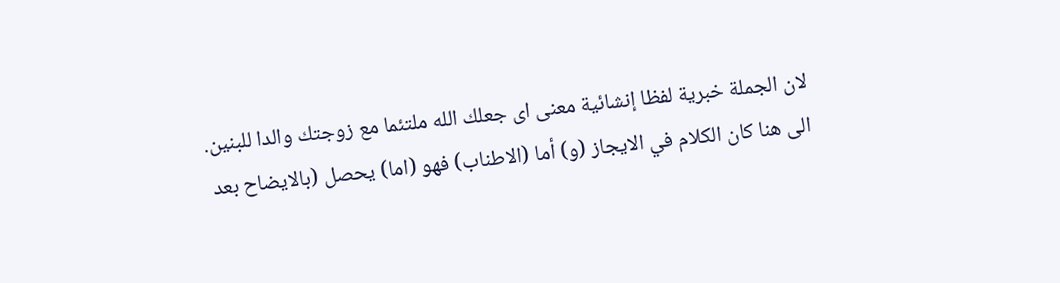لان الجملة خبرية لفظا إنشائية معنى اى جعلك الله ملتئما مع زوجتك والدا للبنين.
الى هنا كان الكلام في الايجاز (و) أما (الاطناب) فهو (اما) يحصل (بالايضاح بعد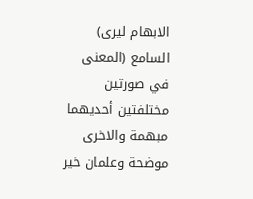الابهام ليرى) السامع (المعنى في صورتين مختلفتين أحديهما مبهمة والاخرى موضحة وعلمان خير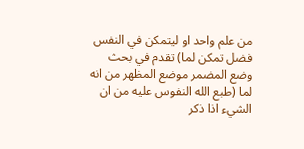من علم واحد او ليتمكن في النفس فضل تمكن لما) تقدم في بحث وضع المضمر موضع المظهر من انه لما (طبع الله النفوس عليه من ان الشيء اذا ذكر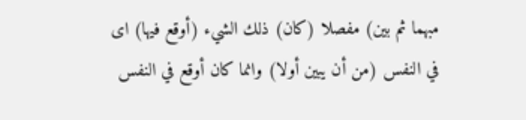مبهما ثم بين) مفصلا (كان) ذلك الشيء (أوقع فيها) اى في النفس (من أن يبين أولا) وانما كان أوقع في النفس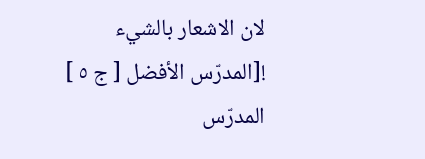لان الاشعار بالشيء
![المدرّس الأفضل [ ج ٥ ] المدرّس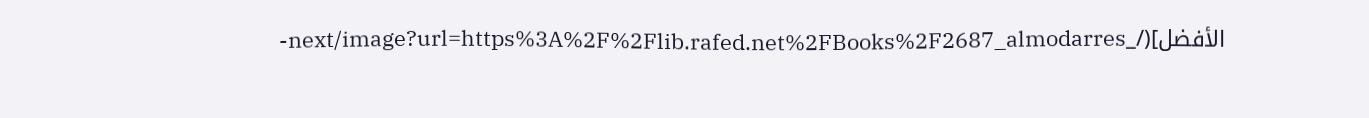الأفضل](/_next/image?url=https%3A%2F%2Flib.rafed.net%2FBooks%2F2687_almodarres-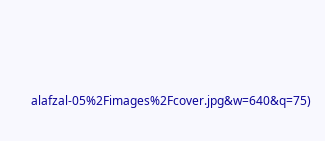alafzal-05%2Fimages%2Fcover.jpg&w=640&q=75)